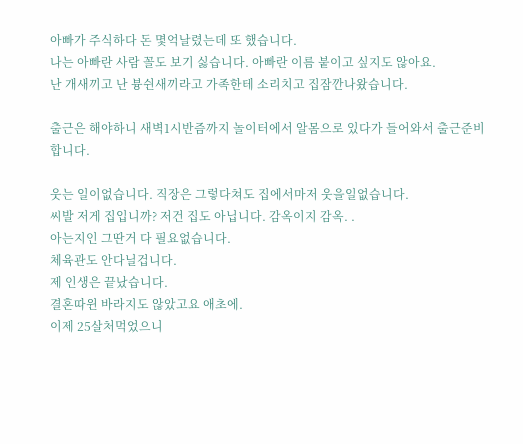아빠가 주식하다 돈 몇억날렸는데 또 했습니다.
나는 아빠란 사람 꼴도 보기 싫습니다. 아빠란 이름 붙이고 싶지도 않아요.
난 개새끼고 난 븅쉰새끼라고 가족한테 소리치고 집잠깐나왔습니다.

출근은 해야하니 새벽1시반즘까지 놀이터에서 알몸으로 있다가 들어와서 출근준비합니다.

웃는 일이없습니다. 직장은 그렇다쳐도 집에서마저 웃을일없습니다.
씨발 저게 집입니까? 저건 집도 아닙니다. 감옥이지 감옥. .
아는지인 그딴거 다 필요없습니다.
체육관도 안다닐겁니다.
제 인생은 끝났습니다.
결혼따윈 바라지도 않았고요 애초에.
이제 25살처먹었으니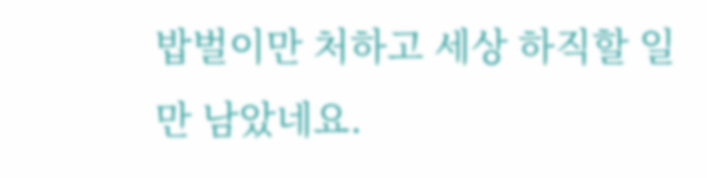밥벌이만 처하고 세상 하직할 일만 남았네요.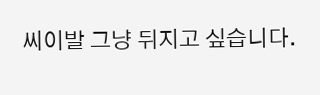씨이발 그냥 뒤지고 싶습니다.